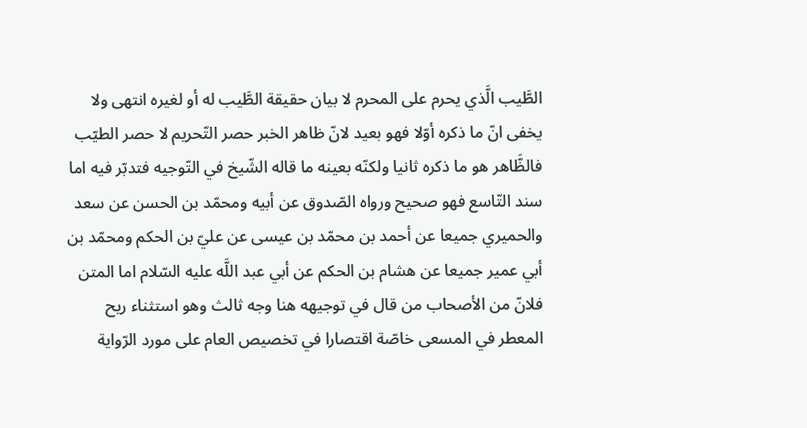الطَّيب الَّذي يحرم على المحرم لا بيان حقيقة الطَّيب له أو لغيره انتهى ولا يخفى انّ ما ذكره أوّلا فهو بعيد لانّ ظاهر الخبر حصر التّحريم لا حصر الطيّب فالظَّاهر هو ما ذكره ثانيا ولكنّه بعينه ما قاله الشّيخ في التّوجيه فتدبّر فيه اما سند التّاسع فهو صحيح ورواه الصّدوق عن أبيه ومحمّد بن الحسن عن سعد والحميري جميعا عن أحمد بن محمّد بن عيسى عن عليّ بن الحكم ومحمّد بن أبي عمير جميعا عن هشام بن الحكم عن أبي عبد اللَّه عليه السّلام اما المتن فلانّ من الأصحاب من قال في توجيهه هنا وجه ثالث وهو استثناء ريح المعطر في المسعى خاصّة اقتصارا في تخصيص العام على مورد الرّواية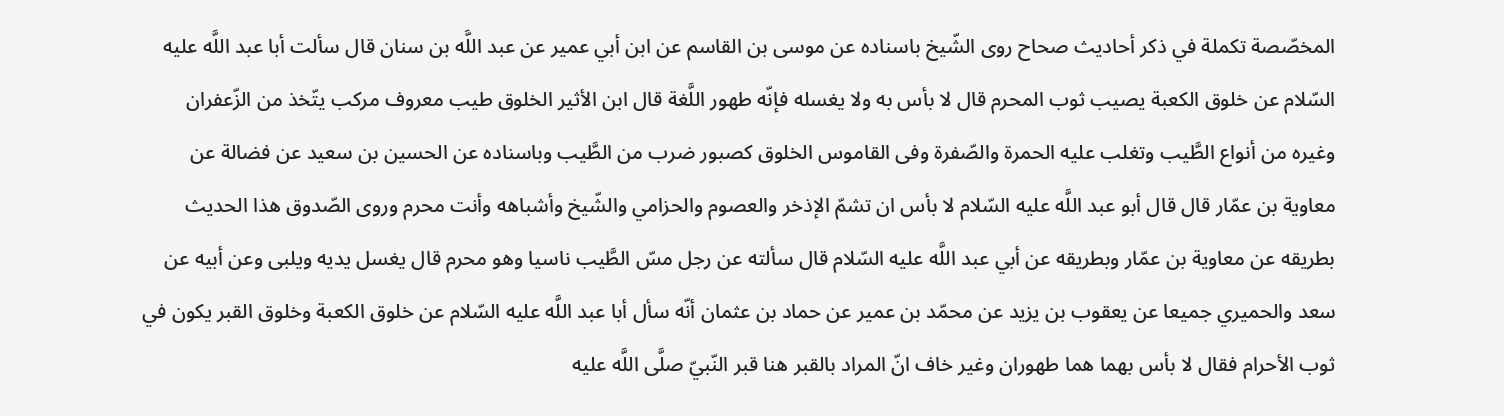المخصّصة تكملة في ذكر أحاديث صحاح روى الشّيخ باسناده عن موسى بن القاسم عن ابن أبي عمير عن عبد اللَّه بن سنان قال سألت أبا عبد اللَّه عليه السّلام عن خلوق الكعبة يصيب ثوب المحرم قال لا بأس به ولا يغسله فإنّه طهور اللَّغة قال ابن الأثير الخلوق طيب معروف مركب يتّخذ من الزّعفران وغيره من أنواع الطَّيب وتغلب عليه الحمرة والصّفرة وفى القاموس الخلوق كصبور ضرب من الطَّيب وباسناده عن الحسين بن سعيد عن فضالة عن معاوية بن عمّار قال قال أبو عبد اللَّه عليه السّلام لا بأس ان تشمّ الإذخر والعصوم والحزامي والشّيخ وأشباهه وأنت محرم وروى الصّدوق هذا الحديث بطريقه عن معاوية بن عمّار وبطريقه عن أبي عبد اللَّه عليه السّلام قال سألته عن رجل مسّ الطَّيب ناسيا وهو محرم قال يغسل يديه ويلبى وعن أبيه عن سعد والحميري جميعا عن يعقوب بن يزيد عن محمّد بن عمير عن حماد بن عثمان أنّه سأل أبا عبد اللَّه عليه السّلام عن خلوق الكعبة وخلوق القبر يكون في ثوب الأحرام فقال لا بأس بهما هما طهوران وغير خاف انّ المراد بالقبر هنا قبر النّبيّ صلَّى اللَّه عليه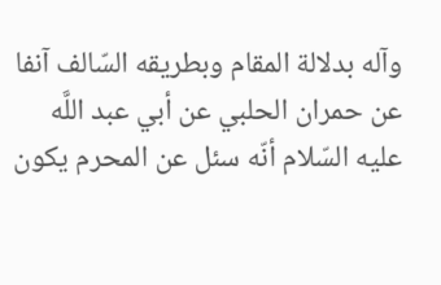وآله بدلالة المقام وبطريقه السّالف آنفا عن حمران الحلبي عن أبي عبد اللَّه عليه السّلام أنّه سئل عن المحرم يكون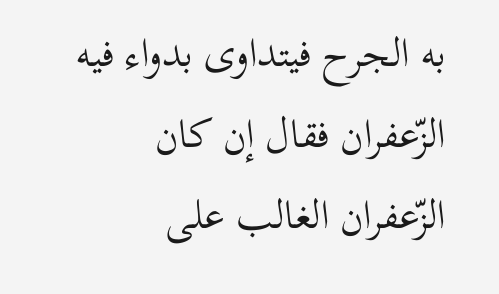به الجرح فيتداوى بدواء فيه الزّعفران فقال إن كان الزّعفران الغالب على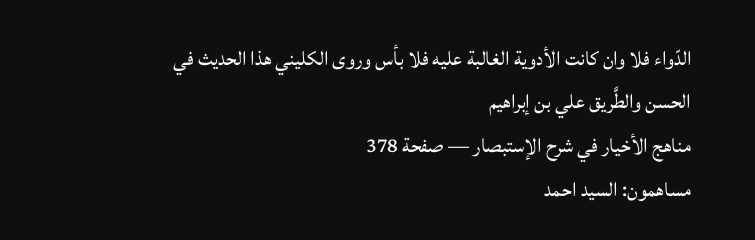الدّواء فلا وان كانت الأدوية الغالبة عليه فلا بأس وروى الكليني هذا الحديث في الحسن والطَّريق علي بن إبراهيم
مناهج الأخيار في شرح الإستبصار — صفحة 378
مساهمون: السيد احمد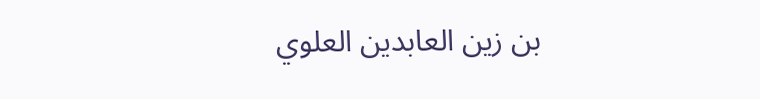بن زين العابدين العلوي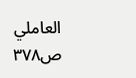العاملي
ص٣٧٨